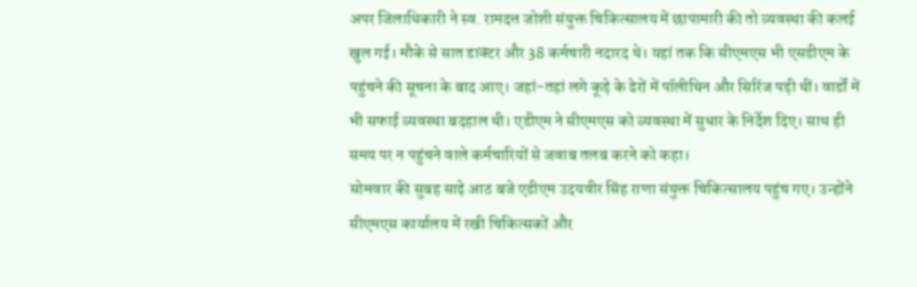अपर जिलाधिकारी ने स्व. रामदत्त जोशी संयुक्त चिकित्सालय में छापामारी की तो व्यवस्था की कलई खुल गई। मौके से सात डाक्टर और 38 कर्मचारी नदारद थे। यहां तक कि सीएमएस भी एसडीएम के पहुंचने की सूचना के बाद आए। जहां-तहां लगे कूड़े के ढेरों में पॉलीथिन और सिरिंज पड़ी थीं। वार्डों में भी सफाई व्यवस्था बदहाल थी। एडीएम ने सीएमएस को व्यवस्था में सुधार के निर्देश दिए। साथ ही समय पर न पहुंचने वाले कर्मचारियों से जवाब तलब करने को कहा।
सोमवार की सुबह साढ़े आठ बजे एडीएम उदयवीर सिंह राणा संयुक्त चिकित्सालय पहुंच गए। उन्होंने सीएमएस कार्यालय में रखी चिकित्सकों और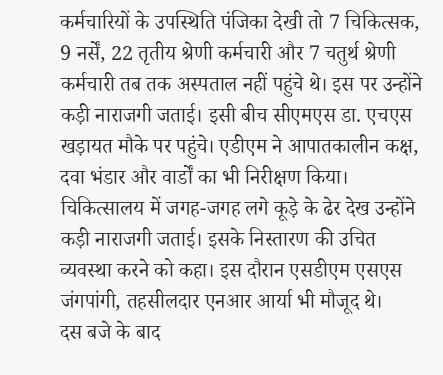कर्मचारियों के उपस्थिति पंजिका देखी तो 7 चिकित्सक, 9 नर्सें, 22 तृतीय श्रेणी कर्मचारी और 7 चतुर्थ श्रेणी कर्मचारी तब तक अस्पताल नहीं पहुंचे थे। इस पर उन्होंने कड़ी नाराजगी जताई। इसी बीच सीएमएस डा. एचएस खड़ायत मौके पर पहुंचे। एडीएम ने आपातकालीन कक्ष, दवा भंडार और वार्डों का भी निरीक्षण किया। चिकित्सालय में जगह-जगह लगे कूड़े के ढेर देख उन्होंने कड़ी नाराजगी जताई। इसके निस्तारण की उचित व्यवस्था करने को कहा। इस दौरान एसडीएम एसएस जंगपांगी, तहसीलदार एनआर आर्या भी मौजूद थे।
दस बजे के बाद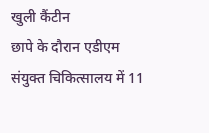खुली कैंटीन
छापे के दौरान एडीएम संयुक्त चिकित्सालय में 11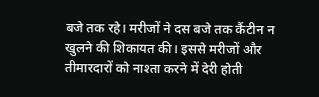बजे तक रहे। मरीजों ने दस बजे तक कैंटीन न खुलने की शिकायत की। इससे मरीजों और तीमारदारों को नाश्ता करने में देरी होती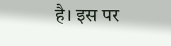है। इस पर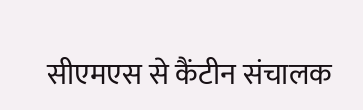सीएमएस से कैंटीन संचालक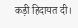कड़ी हिदायत दी।